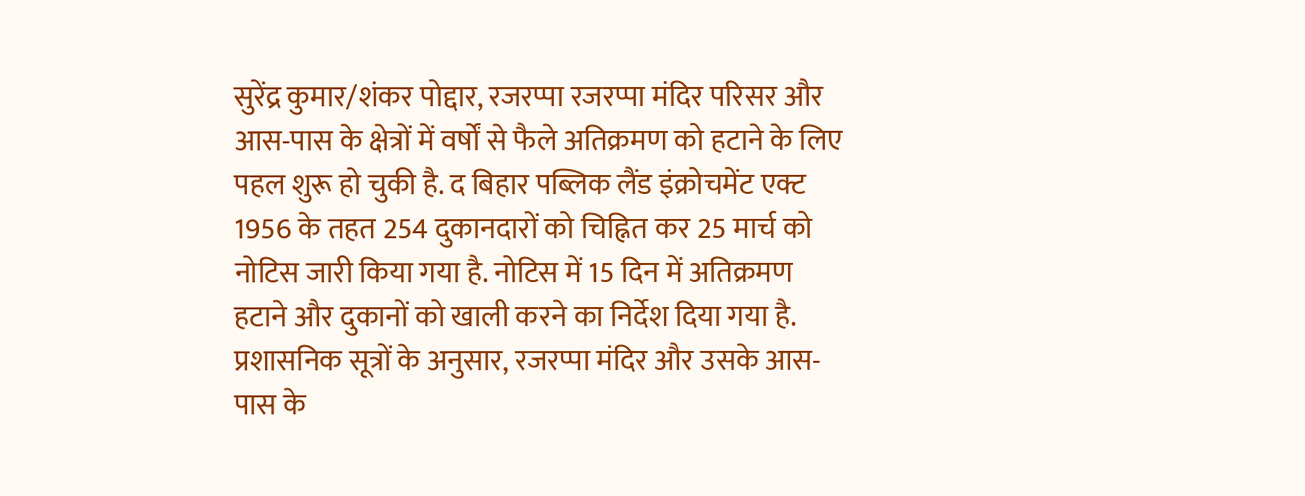सुरेंद्र कुमार/शंकर पोद्दार, रजरप्पा रजरप्पा मंदिर परिसर और आस-पास के क्षेत्रों में वर्षों से फैले अतिक्रमण को हटाने के लिए पहल शुरू हो चुकी है. द बिहार पब्लिक लैंड इंक्रोचमेंट एक्ट 1956 के तहत 254 दुकानदारों को चिह्नित कर 25 मार्च को नोटिस जारी किया गया है. नोटिस में 15 दिन में अतिक्रमण हटाने और दुकानों को खाली करने का निर्देश दिया गया है. प्रशासनिक सूत्रों के अनुसार, रजरप्पा मंदिर और उसके आस-पास के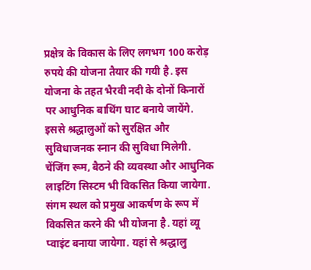प्रक्षेत्र के विकास के लिए लगभग 100 करोड़ रुपये की योजना तैयार की गयी है. इस योजना के तहत भैरवी नदी के दोनों किनारों पर आधुनिक बाथिंग घाट बनाये जायेंगे. इससे श्रद्धालुओं को सुरक्षित और सुविधाजनक स्नान की सुविधा मिलेगी. चेंजिंग रूम, बैठने की व्यवस्था और आधुनिक लाइटिंग सिस्टम भी विकसित किया जायेगा. संगम स्थल को प्रमुख आकर्षण के रूप में विकसित करने की भी योजना है. यहां व्यू प्वाइंट बनाया जायेगा. यहां से श्रद्धालु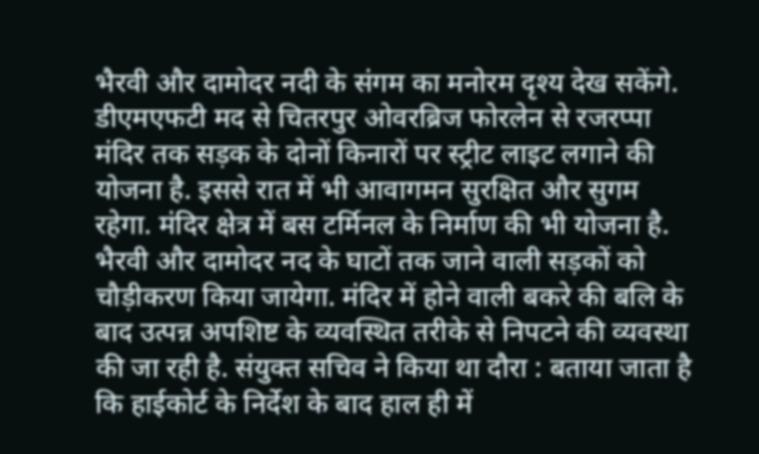भैरवी और दामोदर नदी के संगम का मनोरम दृश्य देख सकेंगे. डीएमएफटी मद से चितरपुर ओवरब्रिज फोरलेन से रजरप्पा मंदिर तक सड़क के दोनों किनारों पर स्ट्रीट लाइट लगाने की योजना है. इससे रात में भी आवागमन सुरक्षित और सुगम रहेगा. मंदिर क्षेत्र में बस टर्मिनल के निर्माण की भी योजना है. भैरवी और दामोदर नद के घाटों तक जाने वाली सड़कों को चौड़ीकरण किया जायेगा. मंदिर में होने वाली बकरे की बलि के बाद उत्पन्न अपशिष्ट के व्यवस्थित तरीके से निपटने की व्यवस्था की जा रही है. संयुक्त सचिव ने किया था दौरा : बताया जाता है कि हाईकोर्ट के निर्देश के बाद हाल ही में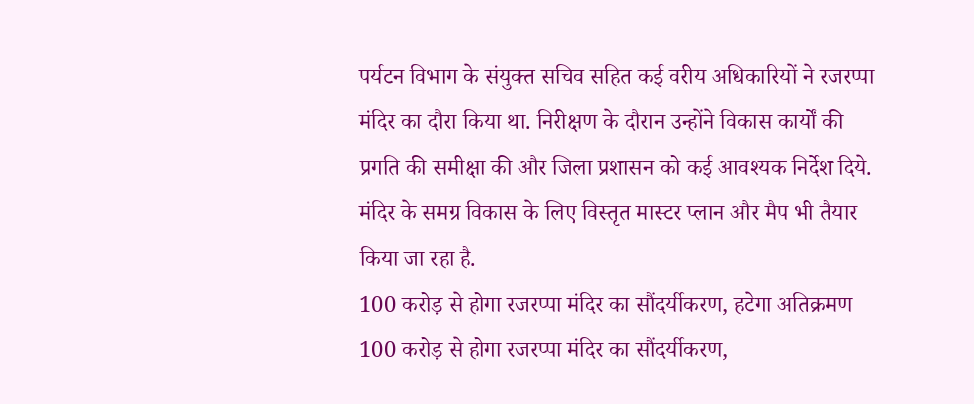पर्यटन विभाग के संयुक्त सचिव सहित कई वरीय अधिकारियों ने रजरप्पा मंदिर का दौरा किया था. निरीक्षण के दौरान उन्होंने विकास कार्यों की प्रगति की समीक्षा की और जिला प्रशासन को कई आवश्यक निर्देश दिये. मंदिर के समग्र विकास के लिए विस्तृत मास्टर प्लान और मैप भी तैयार किया जा रहा है.
100 करोड़ से होगा रजरप्पा मंदिर का सौंदर्यीकरण, हटेगा अतिक्रमण
100 करोड़ से होगा रजरप्पा मंदिर का सौंदर्यीकरण,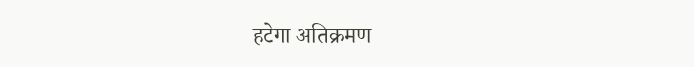हटेगा अतिक्रमण